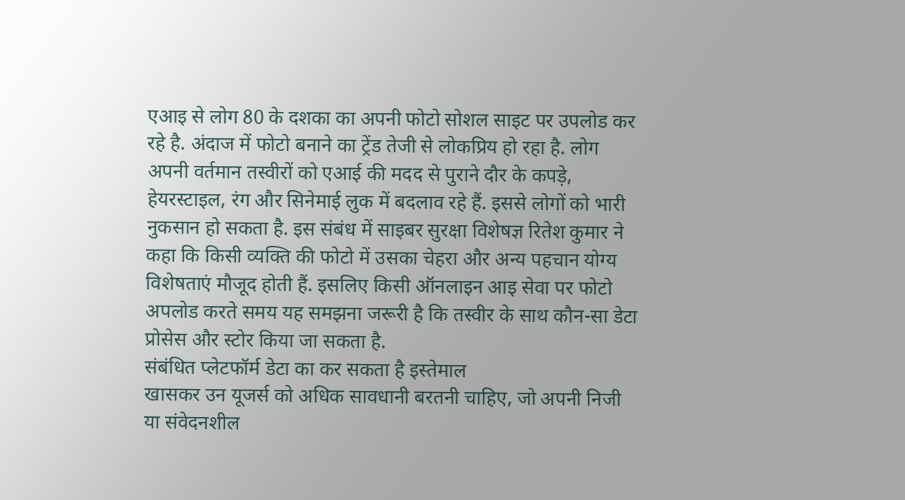एआइ से लोग 80 के दशका का अपनी फोटो सोशल साइट पर उपलोड कर रहे है. अंदाज में फोटो बनाने का ट्रेंड तेजी से लोकप्रिय हो रहा है. लोग अपनी वर्तमान तस्वीरों को एआई की मदद से पुराने दौर के कपड़े, हेयरस्टाइल, रंग और सिनेमाई लुक में बदलाव रहे हैं. इससे लोगों को भारी नुकसान हो सकता है. इस संबंध में साइबर सुरक्षा विशेषज्ञ रितेश कुमार ने कहा कि किसी व्यक्ति की फोटो में उसका चेहरा और अन्य पहचान योग्य विशेषताएं मौजूद होती हैं. इसलिए किसी ऑनलाइन आइ सेवा पर फोटो अपलोड करते समय यह समझना जरूरी है कि तस्वीर के साथ कौन-सा डेटा प्रोसेस और स्टोर किया जा सकता है.
संबंधित प्लेटफॉर्म डेटा का कर सकता है इस्तेमाल
खासकर उन यूजर्स को अधिक सावधानी बरतनी चाहिए, जो अपनी निजी या संवेदनशील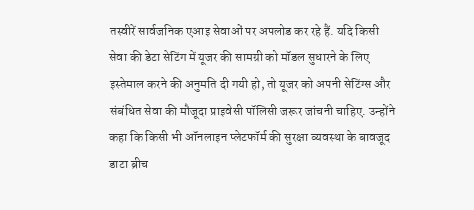तस्वीरें सार्वजनिक एआइ सेवाओं पर अपलोड कर रहे हैं. यदि किसी सेवा की डेटा सेटिंग में यूजर की सामग्री को मॉडल सुधारने के लिए इस्तेमाल करने की अनुमति दी गयी हो, तो यूजर को अपनी सेटिंग्स और संबंधित सेवा की मौजूदा प्राइवेसी पॉलिसी जरूर जांचनी चाहिए. उन्होंने कहा कि किसी भी ऑनलाइन प्लेटफॉर्म की सुरक्षा व्यवस्था के बावजूद डाटा ब्रीच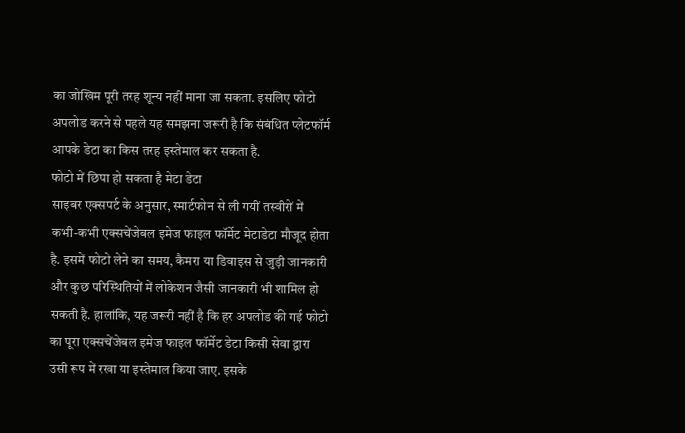का जोखिम पूरी तरह शून्य नहीं माना जा सकता. इसलिए फोटो अपलोड करने से पहले यह समझना जरूरी है कि संबंधित प्लेटफॉर्म आपके डेटा का किस तरह इस्तेमाल कर सकता है.
फोटो में छिपा हो सकता है मेटा डेटा
साइबर एक्सपर्ट के अनुसार, स्मार्टफोन से ली गयीं तस्वीरों में कभी-कभी एक्सचेंजेबल इमेज फाइल फॉर्मेट मेटाडेटा मौजूद होता है. इसमें फोटो लेने का समय, कैमरा या डिवाइस से जुड़ी जानकारी और कुछ परिस्थितियों में लोकेशन जैसी जानकारी भी शामिल हो सकती है. हालांकि, यह जरूरी नहीं है कि हर अपलोड की गई फोटो का पूरा एक्सचेंजेबल इमेज फाइल फॉर्मेट डेटा किसी सेवा द्वारा उसी रूप में रखा या इस्तेमाल किया जाए. इसके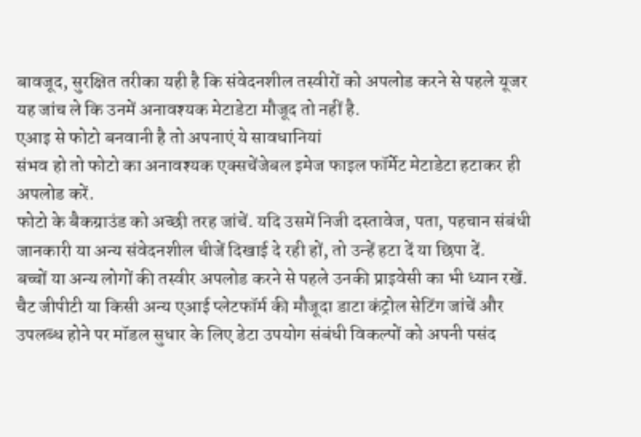बावजूद, सुरक्षित तरीका यही है कि संवेदनशील तस्वीरों को अपलोड करने से पहले यूजर यह जांच ले कि उनमें अनावश्यक मेटाडेटा मौजूद तो नहीं है.
एआइ से फोटो बनवानी है तो अपनाएं ये सावधानियां
संभव हो तो फोटो का अनावश्यक एक्सचेंजेबल इमेज फाइल फॉर्मेट मेटाडेटा हटाकर ही अपलोड करें.
फोटो के बैकग्राउंड को अच्छी तरह जांचें. यदि उसमें निजी दस्तावेज, पता, पहचान संबंधी जानकारी या अन्य संवेदनशील चीजें दिखाई दे रही हों, तो उन्हें हटा दें या छिपा दें.
बच्चों या अन्य लोगों की तस्वीर अपलोड करने से पहले उनकी प्राइवेसी का भी ध्यान रखें.
चैट जीपीटी या किसी अन्य एआई प्लेटफॉर्म की मौजूदा डाटा कंट्रोल सेटिंग जांचें और उपलब्ध होने पर मॉडल सुधार के लिए डेटा उपयोग संबंधी विकल्पों को अपनी पसंद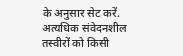के अनुसार सेट करें.
अत्यधिक संवेदनशील तस्वीरों को किसी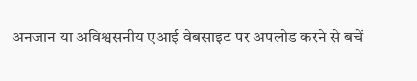अनजान या अविश्वसनीय एआई वेबसाइट पर अपलोड करने से बचें